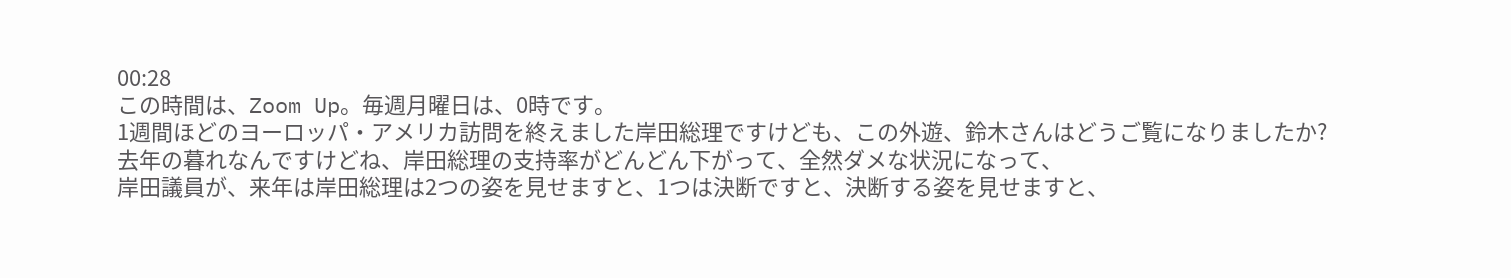00:28
この時間は、Zoom Up。毎週月曜日は、0時です。
1週間ほどのヨーロッパ・アメリカ訪問を終えました岸田総理ですけども、この外遊、鈴木さんはどうご覧になりましたか?
去年の暮れなんですけどね、岸田総理の支持率がどんどん下がって、全然ダメな状況になって、
岸田議員が、来年は岸田総理は2つの姿を見せますと、1つは決断ですと、決断する姿を見せますと、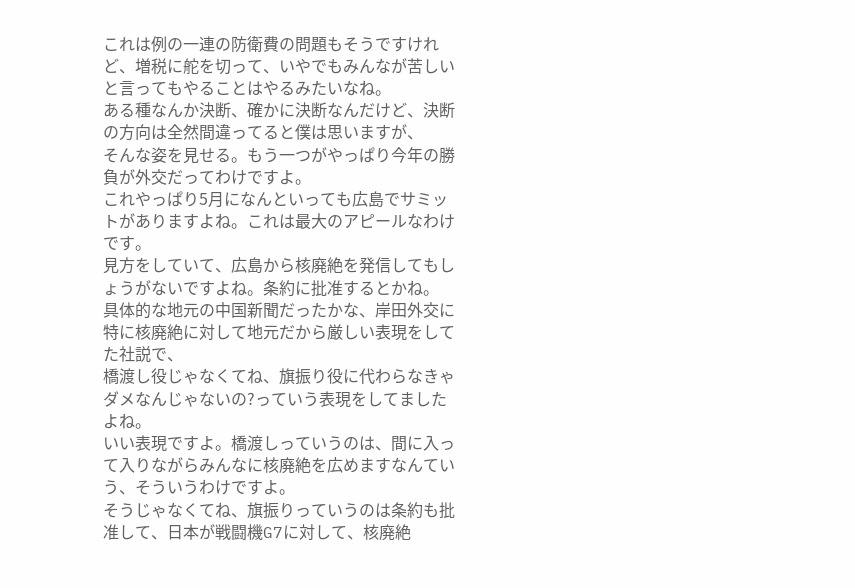これは例の一連の防衛費の問題もそうですけれど、増税に舵を切って、いやでもみんなが苦しいと言ってもやることはやるみたいなね。
ある種なんか決断、確かに決断なんだけど、決断の方向は全然間違ってると僕は思いますが、
そんな姿を見せる。もう一つがやっぱり今年の勝負が外交だってわけですよ。
これやっぱり5月になんといっても広島でサミットがありますよね。これは最大のアピールなわけです。
見方をしていて、広島から核廃絶を発信してもしょうがないですよね。条約に批准するとかね。
具体的な地元の中国新聞だったかな、岸田外交に特に核廃絶に対して地元だから厳しい表現をしてた社説で、
橋渡し役じゃなくてね、旗振り役に代わらなきゃダメなんじゃないの?っていう表現をしてましたよね。
いい表現ですよ。橋渡しっていうのは、間に入って入りながらみんなに核廃絶を広めますなんていう、そういうわけですよ。
そうじゃなくてね、旗振りっていうのは条約も批准して、日本が戦闘機G7に対して、核廃絶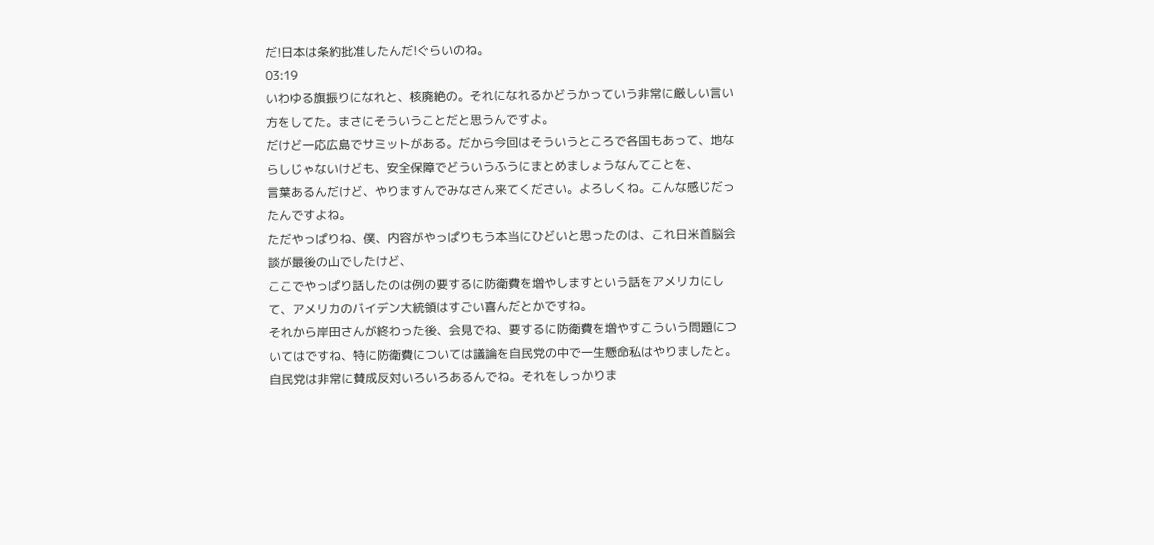だ!日本は条約批准したんだ!ぐらいのね。
03:19
いわゆる旗振りになれと、核廃絶の。それになれるかどうかっていう非常に厳しい言い方をしてた。まさにそういうことだと思うんですよ。
だけど一応広島でサミットがある。だから今回はそういうところで各国もあって、地ならしじゃないけども、安全保障でどういうふうにまとめましょうなんてことを、
言葉あるんだけど、やりますんでみなさん来てください。よろしくね。こんな感じだったんですよね。
ただやっぱりね、僕、内容がやっぱりもう本当にひどいと思ったのは、これ日米首脳会談が最後の山でしたけど、
ここでやっぱり話したのは例の要するに防衛費を増やしますという話をアメリカにして、アメリカのバイデン大統領はすごい喜んだとかですね。
それから岸田さんが終わった後、会見でね、要するに防衛費を増やすこういう問題についてはですね、特に防衛費については議論を自民党の中で一生懸命私はやりましたと。
自民党は非常に賛成反対いろいろあるんでね。それをしっかりま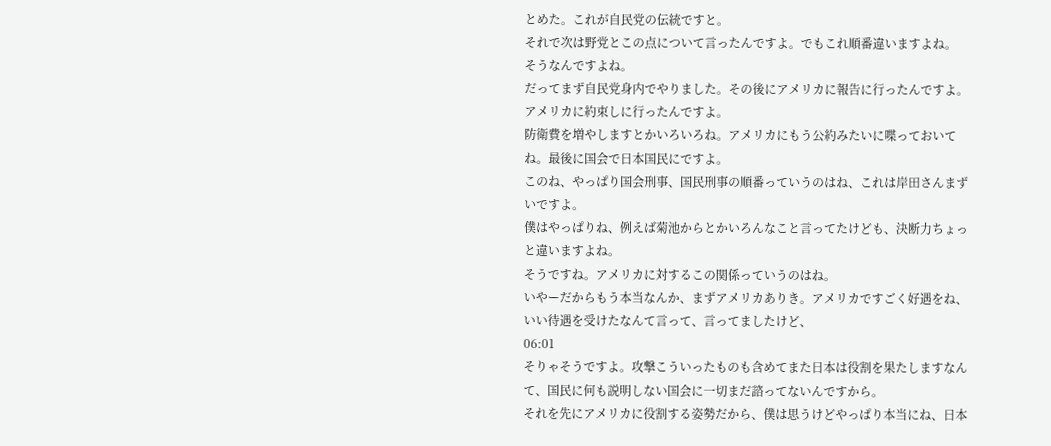とめた。これが自民党の伝統ですと。
それで次は野党とこの点について言ったんですよ。でもこれ順番違いますよね。
そうなんですよね。
だってまず自民党身内でやりました。その後にアメリカに報告に行ったんですよ。アメリカに約束しに行ったんですよ。
防衛費を増やしますとかいろいろね。アメリカにもう公約みたいに喋っておいてね。最後に国会で日本国民にですよ。
このね、やっぱり国会刑事、国民刑事の順番っていうのはね、これは岸田さんまずいですよ。
僕はやっぱりね、例えば菊池からとかいろんなこと言ってたけども、決断力ちょっと違いますよね。
そうですね。アメリカに対するこの関係っていうのはね。
いやーだからもう本当なんか、まずアメリカありき。アメリカですごく好遇をね、いい待遇を受けたなんて言って、言ってましたけど、
06:01
そりゃそうですよ。攻撃こういったものも含めてまた日本は役割を果たしますなんて、国民に何も説明しない国会に一切まだ諮ってないんですから。
それを先にアメリカに役割する姿勢だから、僕は思うけどやっぱり本当にね、日本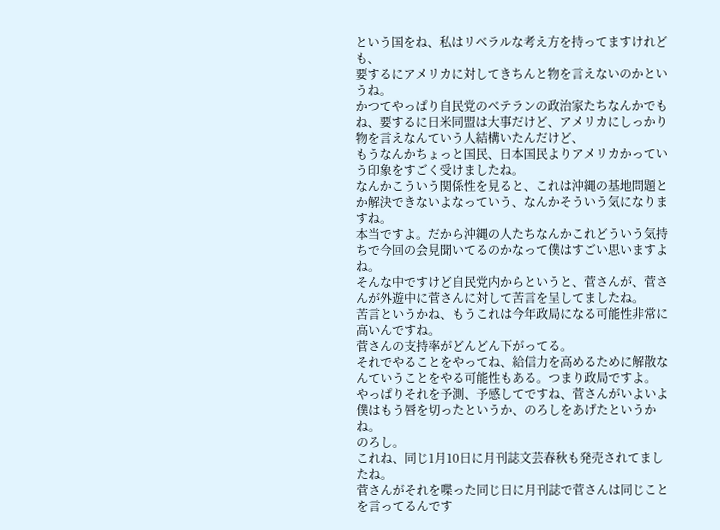という国をね、私はリベラルな考え方を持ってますけれども、
要するにアメリカに対してきちんと物を言えないのかというね。
かつてやっぱり自民党のベテランの政治家たちなんかでもね、要するに日米同盟は大事だけど、アメリカにしっかり物を言えなんていう人結構いたんだけど、
もうなんかちょっと国民、日本国民よりアメリカかっていう印象をすごく受けましたね。
なんかこういう関係性を見ると、これは沖縄の基地問題とか解決できないよなっていう、なんかそういう気になりますね。
本当ですよ。だから沖縄の人たちなんかこれどういう気持ちで今回の会見聞いてるのかなって僕はすごい思いますよね。
そんな中ですけど自民党内からというと、菅さんが、菅さんが外遊中に菅さんに対して苦言を呈してましたね。
苦言というかね、もうこれは今年政局になる可能性非常に高いんですね。
菅さんの支持率がどんどん下がってる。
それでやることをやってね、給信力を高めるために解散なんていうことをやる可能性もある。つまり政局ですよ。
やっぱりそれを予測、予感してですね、菅さんがいよいよ僕はもう唇を切ったというか、のろしをあげたというかね。
のろし。
これね、同じ1月10日に月刊誌文芸春秋も発売されてましたね。
菅さんがそれを喋った同じ日に月刊誌で菅さんは同じことを言ってるんです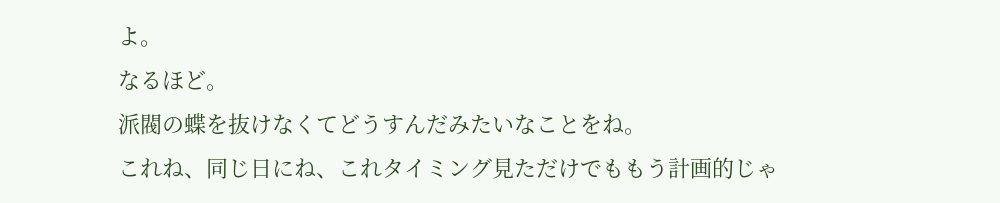よ。
なるほど。
派閥の蝶を抜けなくてどうすんだみたいなことをね。
これね、同じ日にね、これタイミング見ただけでももう計画的じゃ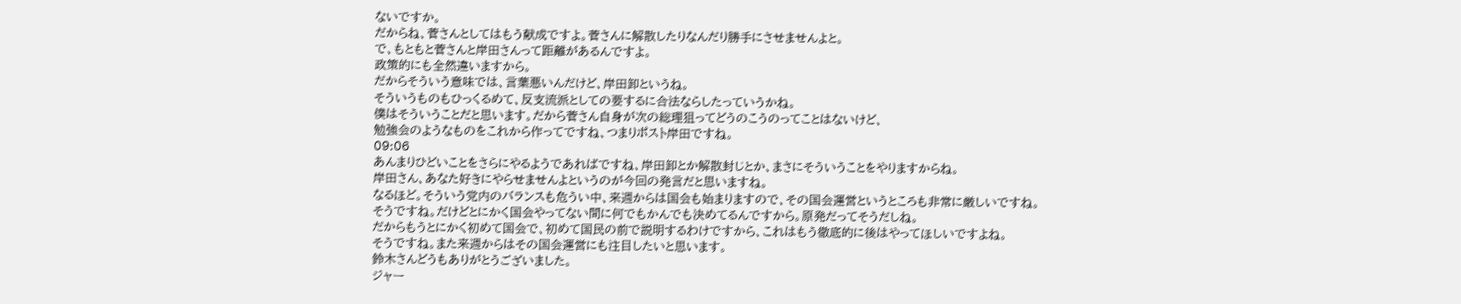ないですか。
だからね、菅さんとしてはもう献成ですよ。菅さんに解散したりなんだり勝手にさせませんよと。
で、もともと菅さんと岸田さんって距離があるんですよ。
政策的にも全然違いますから。
だからそういう意味では、言葉悪いんだけど、岸田卸というね。
そういうものもひっくるめて、反支流派としての要するに合法ならしたっていうかね。
僕はそういうことだと思います。だから菅さん自身が次の総理狙ってどうのこうのってことはないけど、
勉強会のようなものをこれから作ってですね、つまりポスト岸田ですね。
09:06
あんまりひどいことをさらにやるようであればですね、岸田卸とか解散封じとか、まさにそういうことをやりますからね。
岸田さん、あなた好きにやらせませんよというのが今回の発言だと思いますね。
なるほど。そういう党内のバランスも危うい中、来週からは国会も始まりますので、その国会運営というところも非常に厳しいですね。
そうですね。だけどとにかく国会やってない間に何でもかんでも決めてるんですから。原発だってそうだしね。
だからもうとにかく初めて国会で、初めて国民の前で説明するわけですから、これはもう徹底的に後はやってほしいですよね。
そうですね。また来週からはその国会運営にも注目したいと思います。
鈴木さんどうもありがとうございました。
ジャー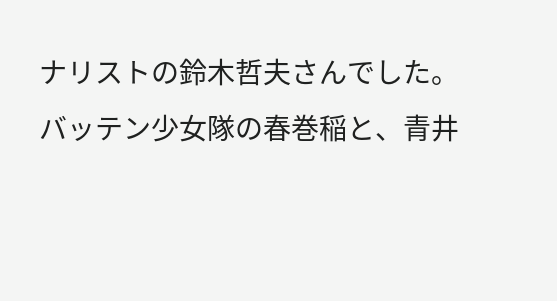ナリストの鈴木哲夫さんでした。
バッテン少女隊の春巻稲と、青井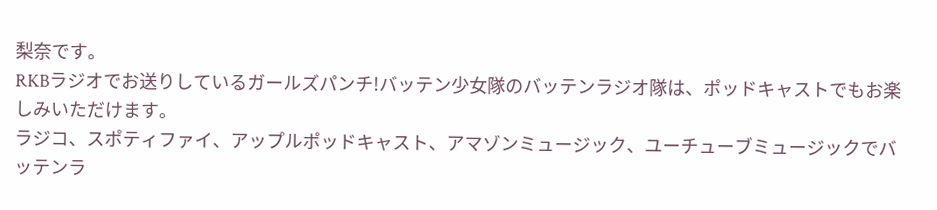梨奈です。
RKBラジオでお送りしているガールズパンチ!バッテン少女隊のバッテンラジオ隊は、ポッドキャストでもお楽しみいただけます。
ラジコ、スポティファイ、アップルポッドキャスト、アマゾンミュージック、ユーチューブミュージックでバッテンラ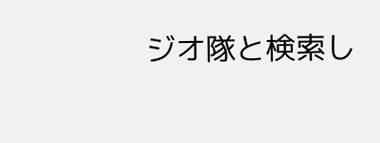ジオ隊と検索し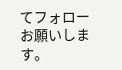てフォローお願いします。